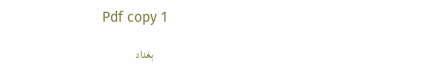Pdf copy 1

      بغداد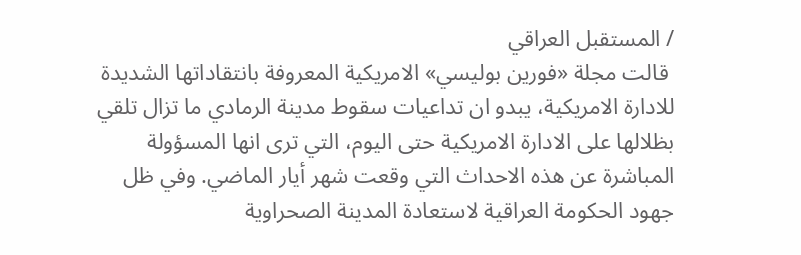/ المستقبل العراقي
 قالت مجلة «فورين بوليسي» الامريكية المعروفة بانتقاداتها الشديدة للادارة الامريكية، يبدو ان تداعيات سقوط مدينة الرمادي ما تزال تلقي بظلالها على الادارة الامريكية حتى اليوم، التي ترى انها المسؤولة المباشرة عن هذه الاحداث التي وقعت شهر أيار الماضي. وفي ظل جهود الحكومة العراقية لاستعادة المدينة الصحراوية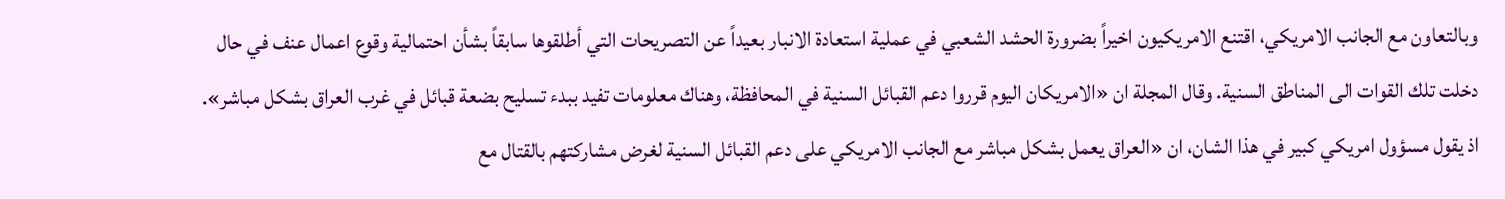وبالتعاون مع الجانب الامريكي، اقتنع الامريكيون اخيراً بضرورة الحشد الشعبي في عملية استعادة الانبار بعيداً عن التصريحات التي أطلقوها سابقاً بشأن احتمالية وقوع اعمال عنف في حال دخلت تلك القوات الى المناطق السنية. وقال المجلة ان «الامريكان اليوم قرروا دعم القبائل السنية في المحافظة، وهناك معلومات تفيد ببدء تسليح بضعة قبائل في غرب العراق بشكل مباشر». اذ يقول مسؤول امريكي كبير في هذا الشان، ان «العراق يعمل بشكل مباشر مع الجانب الامريكي على دعم القبائل السنية لغرض مشاركتهم بالقتال مع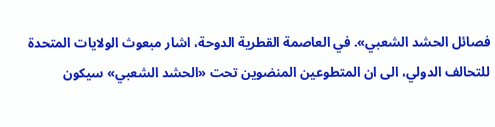فصائل الحشد الشعبي». في العاصمة القطرية الدوحة، اشار مبعوث الولايات المتحدة للتحالف الدولي، الى ان المتطوعين المنضوين تحت «الحشد الشعبي» سيكون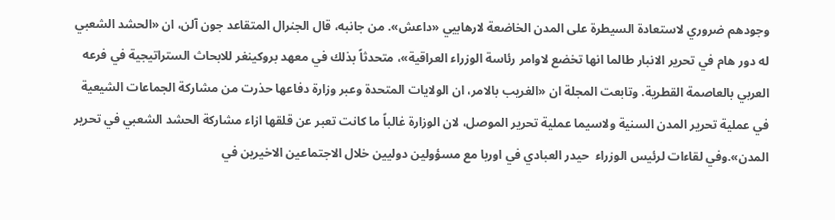وجودهم ضروري لاستعادة السيطرة على المدن الخاضعة لارهابيي «داعش». من جانبه، قال الجنرال المتقاعد جون آلن، ان «الحشد الشعبي له دور هام في تحرير الانبار طالما انها تخضع لاوامر رئاسة الوزراء العراقية»، متحدثاً بذلك في معهد بروكينغر للابحاث الستراتيجية في فرعه العربي بالعاصمة القطرية. وتابعت المجلة ان «الغريب بالامر، ان الولايات المتحدة وعبر وزارة دفاعها حذرت من مشاركة الجماعات الشيعية في عملية تحرير المدن السنية ولاسيما عملية تحرير الموصل، لان الوزارة غالباً ما كانت تعبر عن قلقها ازاء مشاركة الحشد الشعبي في تحرير المدن».وفي لقاءات لرئيس الوزراء  حيدر العبادي في اوربا مع مسؤولين دوليين خلال الاجتماعين الاخيرين في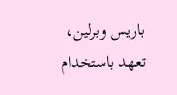باريس وبرلين، تعهد باستخدام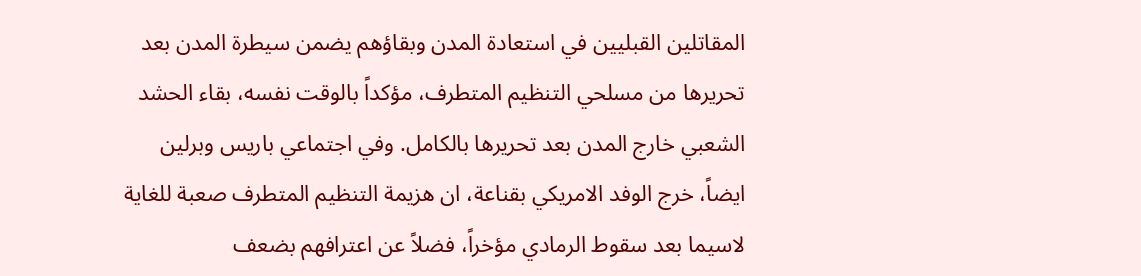المقاتلين القبليين في استعادة المدن وبقاؤهم يضمن سيطرة المدن بعد تحريرها من مسلحي التنظيم المتطرف، مؤكداً بالوقت نفسه، بقاء الحشد الشعبي خارج المدن بعد تحريرها بالكامل. وفي اجتماعي باريس وبرلين ايضاً، خرج الوفد الامريكي بقناعة، ان هزيمة التنظيم المتطرف صعبة للغاية لاسيما بعد سقوط الرمادي مؤخراً، فضلاً عن اعترافهم بضعف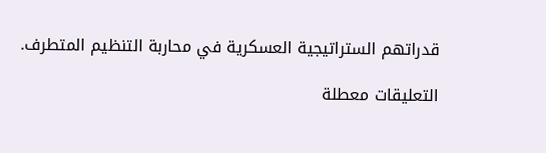قدراتهم الستراتيجية العسكرية في محاربة التنظيم المتطرف.

التعليقات معطلة